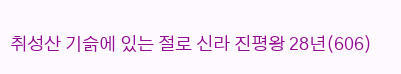취성산 기슭에 있는 절로 신라 진평왕 28년(606)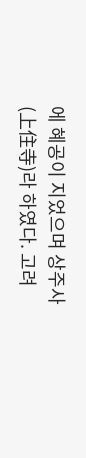에 혜공이 지었으며 상주사(上住寺)라 하였다. 고려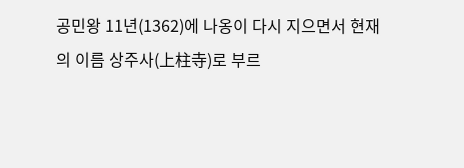공민왕 11년(1362)에 나옹이 다시 지으면서 현재의 이름 상주사(上柱寺)로 부르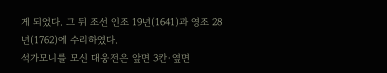게 되었다. 그 뒤 조선 인조 19년(1641)과 영조 28년(1762)에 수리하였다.
석가모니를 모신 대웅전은 앞면 3칸·옆면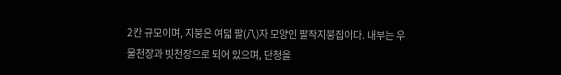2칸 규모이며, 지붕은 여덟 팔(八)자 모양인 팔작지붕집이다. 내부는 우물천장과 빗천장으로 되어 있으며, 단청을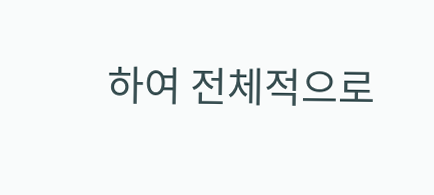하여 전체적으로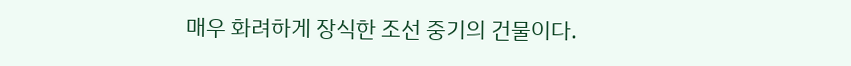매우 화려하게 장식한 조선 중기의 건물이다.